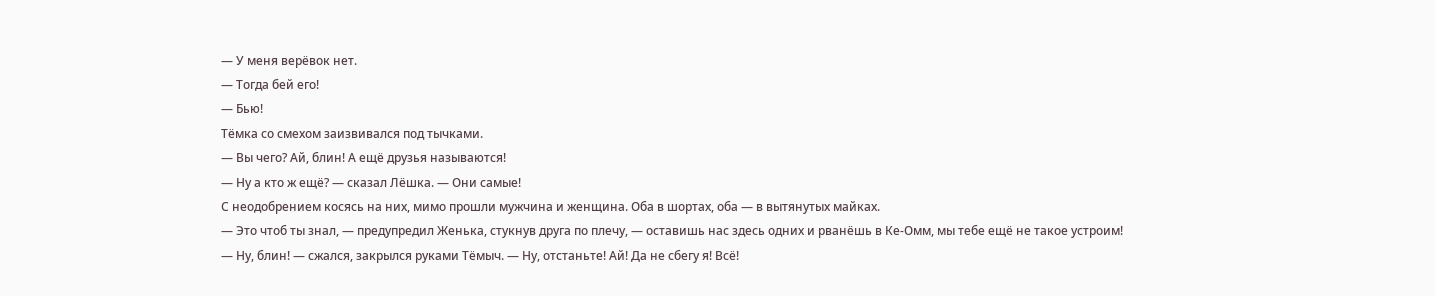— У меня верёвок нет.
— Тогда бей его!
— Бью!
Тёмка со смехом заизвивался под тычками.
— Вы чего? Ай, блин! А ещё друзья называются!
— Ну а кто ж ещё? — сказал Лёшка. — Они самые!
С неодобрением косясь на них, мимо прошли мужчина и женщина. Оба в шортах, оба — в вытянутых майках.
— Это чтоб ты знал, — предупредил Женька, стукнув друга по плечу, — оставишь нас здесь одних и рванёшь в Ке-Омм, мы тебе ещё не такое устроим!
— Ну, блин! — сжался, закрылся руками Тёмыч. — Ну, отстаньте! Ай! Да не сбегу я! Всё!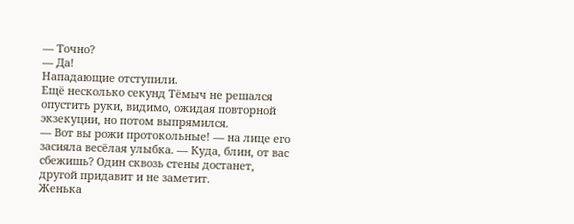— Точно?
— Да!
Нападающие отступили.
Ещё несколько секунд Тёмыч не решался опустить руки, видимо, ожидая повторной экзекуции, но потом выпрямился.
— Вот вы рожи протокольные! — на лице его засияла весёлая улыбка. — Куда, блин, от вас сбежишь? Один сквозь стены достанет, другой придавит и не заметит.
Женька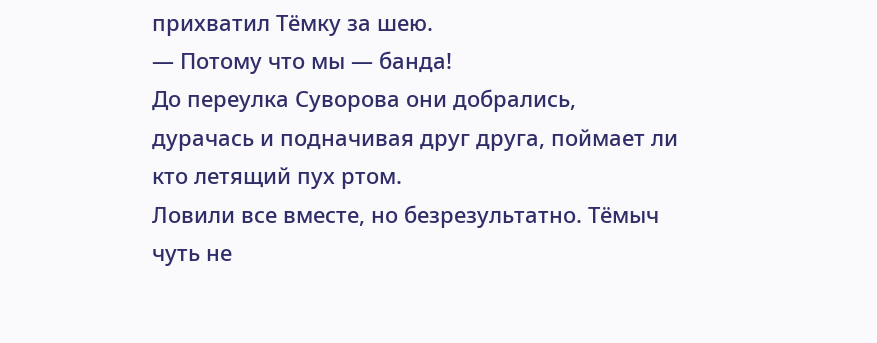прихватил Тёмку за шею.
— Потому что мы — банда!
До переулка Суворова они добрались, дурачась и подначивая друг друга, поймает ли кто летящий пух ртом.
Ловили все вместе, но безрезультатно. Тёмыч чуть не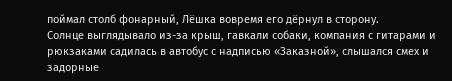поймал столб фонарный, Лёшка вовремя его дёрнул в сторону.
Солнце выглядывало из-за крыш, гавкали собаки, компания с гитарами и рюкзаками садилась в автобус с надписью «Заказной», слышался смех и задорные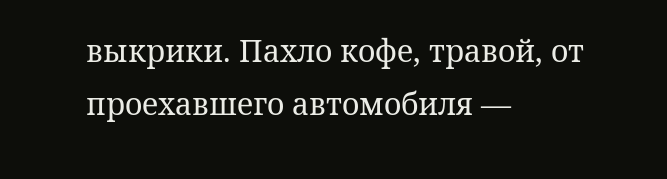выкрики. Пахло кофе, травой, от проехавшего автомобиля —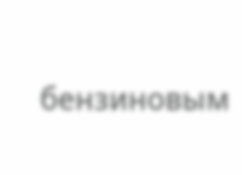бензиновым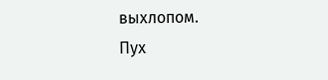выхлопом.
Пух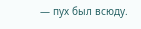— пух был всюду.